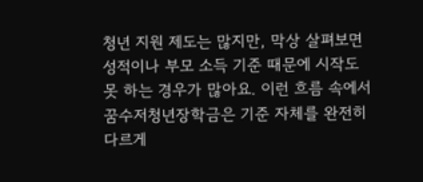청년 지원 제도는 많지만, 막상 살펴보면 성적이나 부모 소득 기준 때문에 시작도 못 하는 경우가 많아요. 이런 흐름 속에서 꿈수저청년장학금은 기준 자체를 완전히 다르게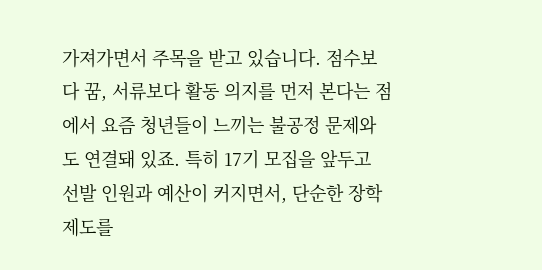가져가면서 주목을 받고 있습니다. 점수보다 꿈, 서류보다 활동 의지를 먼저 본다는 점에서 요즘 청년들이 느끼는 불공정 문제와도 연결돼 있죠. 특히 17기 모집을 앞두고 선발 인원과 예산이 커지면서, 단순한 장학 제도를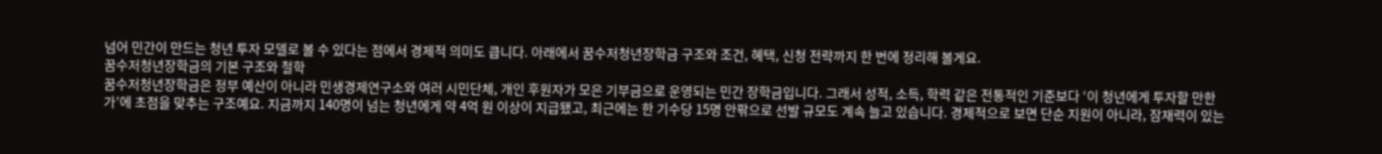넘어 민간이 만드는 청년 투자 모델로 볼 수 있다는 점에서 경제적 의미도 큽니다. 아래에서 꿈수저청년장학금 구조와 조건, 혜택, 신청 전략까지 한 번에 정리해 볼게요.
꿈수저청년장학금의 기본 구조와 철학
꿈수저청년장학금은 정부 예산이 아니라 민생경제연구소와 여러 시민단체, 개인 후원자가 모은 기부금으로 운영되는 민간 장학금입니다. 그래서 성적, 소득, 학력 같은 전통적인 기준보다 ‘이 청년에게 투자할 만한가’에 초점을 맞추는 구조예요. 지금까지 140명이 넘는 청년에게 약 4억 원 이상이 지급됐고, 최근에는 한 기수당 15명 안팎으로 선발 규모도 계속 늘고 있습니다. 경제적으로 보면 단순 지원이 아니라, 잠재력이 있는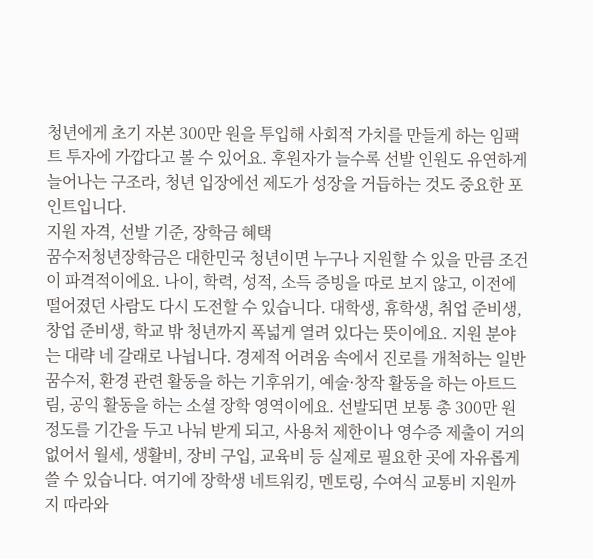청년에게 초기 자본 300만 원을 투입해 사회적 가치를 만들게 하는 임팩트 투자에 가깝다고 볼 수 있어요. 후원자가 늘수록 선발 인원도 유연하게 늘어나는 구조라, 청년 입장에선 제도가 성장을 거듭하는 것도 중요한 포인트입니다.
지원 자격, 선발 기준, 장학금 혜택
꿈수저청년장학금은 대한민국 청년이면 누구나 지원할 수 있을 만큼 조건이 파격적이에요. 나이, 학력, 성적, 소득 증빙을 따로 보지 않고, 이전에 떨어졌던 사람도 다시 도전할 수 있습니다. 대학생, 휴학생, 취업 준비생, 창업 준비생, 학교 밖 청년까지 폭넓게 열려 있다는 뜻이에요. 지원 분야는 대략 네 갈래로 나뉩니다. 경제적 어려움 속에서 진로를 개척하는 일반 꿈수저, 환경 관련 활동을 하는 기후위기, 예술·창작 활동을 하는 아트드림, 공익 활동을 하는 소셜 장학 영역이에요. 선발되면 보통 총 300만 원 정도를 기간을 두고 나눠 받게 되고, 사용처 제한이나 영수증 제출이 거의 없어서 월세, 생활비, 장비 구입, 교육비 등 실제로 필요한 곳에 자유롭게 쓸 수 있습니다. 여기에 장학생 네트워킹, 멘토링, 수여식 교통비 지원까지 따라와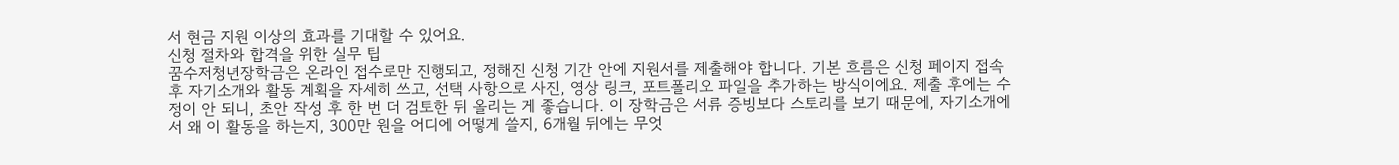서 현금 지원 이상의 효과를 기대할 수 있어요.
신청 절차와 합격을 위한 실무 팁
꿈수저청년장학금은 온라인 접수로만 진행되고, 정해진 신청 기간 안에 지원서를 제출해야 합니다. 기본 흐름은 신청 페이지 접속 후 자기소개와 활동 계획을 자세히 쓰고, 선택 사항으로 사진, 영상 링크, 포트폴리오 파일을 추가하는 방식이에요. 제출 후에는 수정이 안 되니, 초안 작성 후 한 번 더 검토한 뒤 올리는 게 좋습니다. 이 장학금은 서류 증빙보다 스토리를 보기 때문에, 자기소개에서 왜 이 활동을 하는지, 300만 원을 어디에 어떻게 쓸지, 6개월 뒤에는 무엇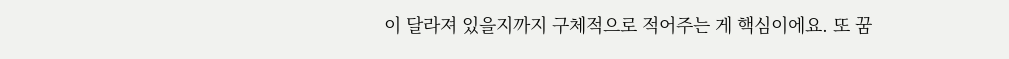이 달라져 있을지까지 구체적으로 적어주는 게 핵심이에요. 또 꿈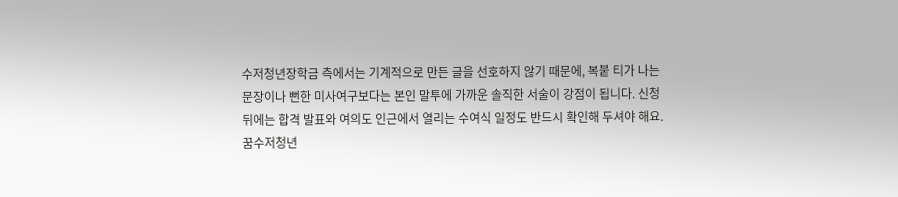수저청년장학금 측에서는 기계적으로 만든 글을 선호하지 않기 때문에, 복붙 티가 나는 문장이나 뻔한 미사여구보다는 본인 말투에 가까운 솔직한 서술이 강점이 됩니다. 신청 뒤에는 합격 발표와 여의도 인근에서 열리는 수여식 일정도 반드시 확인해 두셔야 해요.
꿈수저청년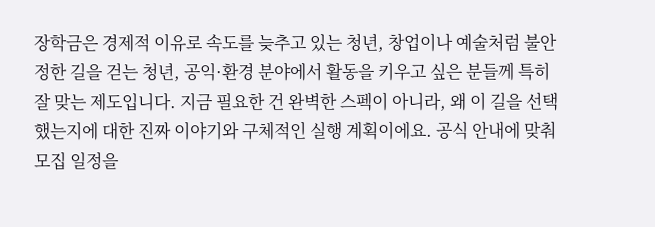장학금은 경제적 이유로 속도를 늦추고 있는 청년, 창업이나 예술처럼 불안정한 길을 걷는 청년, 공익·환경 분야에서 활동을 키우고 싶은 분들께 특히 잘 맞는 제도입니다. 지금 필요한 건 완벽한 스펙이 아니라, 왜 이 길을 선택했는지에 대한 진짜 이야기와 구체적인 실행 계획이에요. 공식 안내에 맞춰 모집 일정을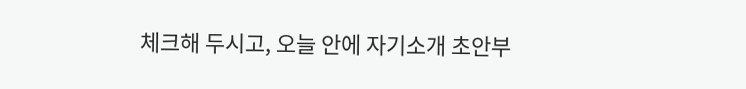체크해 두시고, 오늘 안에 자기소개 초안부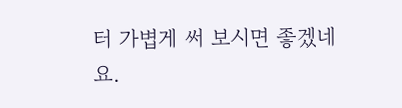터 가볍게 써 보시면 좋겠네요.